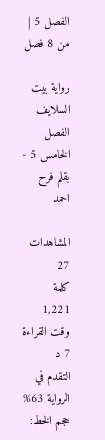الفصل 5 | من 8 فصل

رواية بيت السلايف الفصل الخامس 5 - بقلم فرح احمد

المشاهدات
27
كلمة
1,221
وقت القراءة
7 د
التقدم في الرواية 63%
حجم الخط: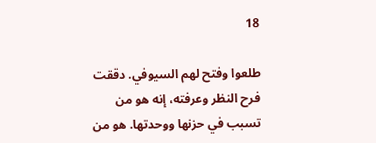18

طلعوا وفتح لهم السيوفي. دققت فرح النظر وعرفته، إنه هو من تسبب في حزنها ووحدتها. هو من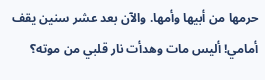حرمها من أبيها وأمها. والآن بعد عشر سنين يقف أمامي! أليس مات وهدأت نار قلبي من موته؟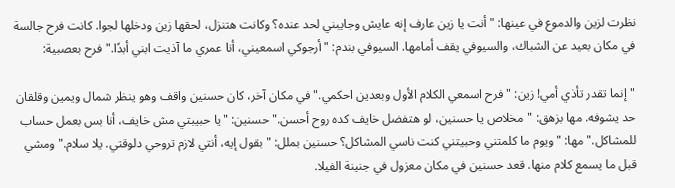نظرت لزين والدموع في عينها: "أنت يا زين عارف إنه عايش وجايبني لحد عنده؟ وكانت هتنزل، لحقها زين ودخلها لجوا. كانت فرح جالسة في مكان بعيد عن الشباك، والسيوفي يقف أمامها. السيوفي بندم: "أرجوكي اسمعيني، أنا عمري ما آذيت ابني أبدًا." فرح بعصبية:

"إنما تقدر تأذي أمي! زين: "فرح اسمعي الكلام الأول وبعدين احكمي." في مكان آخر، كان حسنين واقف وهو ينظر شمال ويمين وقلقان حد يشوفه. مها بزهق: "مخلاص يا حسنين، لو هتفضل خايف كده روح أحسن." حسنين: "يا حبيبتي مش خايف، أنا بس بعمل حساب للمشاكل." مها: "ويوم ما كلمتني وحبيتني كنت ناسي المشاكل؟ حسنين بملل: "بقول إيه، أنتي لازم تروحي دلوقتي. يلا سلام." ومشي قبل ما يسمع كلام منها. قعد حسنين في مكان معزول في جنينة الفيلا.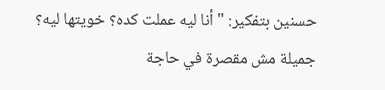حسنين بتفكير: "أنا ليه عملت كده؟ خويتها ليه؟ جميلة مش مقصرة في حاجة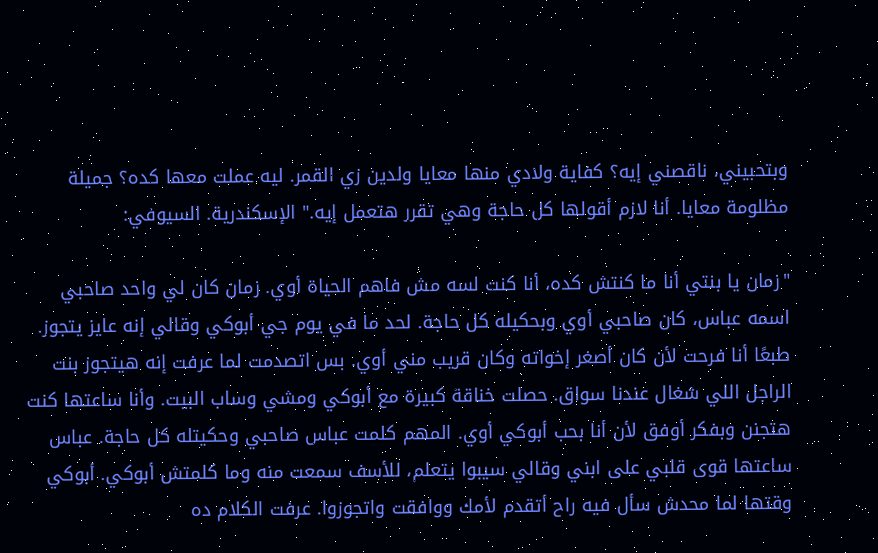وبتحبيني، ناقصني إيه؟ كفاية ولادي منها معايا ولدين زي القمر. ليه عملت معها كده؟ جميلة مظلومة معايا. أنا لازم أقولها كل حاجة وهي تقرر هتعمل إيه." الإسكندرية. السيوفي:

"زمان يا بنتي أنا ما كنتش كده، أنا كنت لسه مش فاهم الحياة أوي. زمان كان لي واحد صاحبي اسمه عباس، كان صاحبي أوي وبحكيله كل حاجة. لحد ما في يوم جي أبوكي وقالي إنه عايز يتجوز. طبعًا أنا فرحت لأن كان أصغر إخواته وكان قريب مني أوي. بس اتصدمت لما عرفت إنه هيتجوز بنت الراجل اللي شغال عندنا سواق. حصلت خناقة كبيرة مع أبوكي ومشي وساب البيت. وأنا ساعتها كنت هتجنن وبفكر أوفق لأن أنا بحب أبوكي أوي. المهم كلمت عباس صاحبي وحكيتله كل حاجة. عباس ساعتها قوى قلبي على ابني وقالي سيبوا يتعلم، للأسف سمعت منه وما كلمتش أبوكي. أبوكي وقتها لما محدش سأل فيه راح أتقدم لأمك ووافقت واتجوزوا. عرفت الكلام ده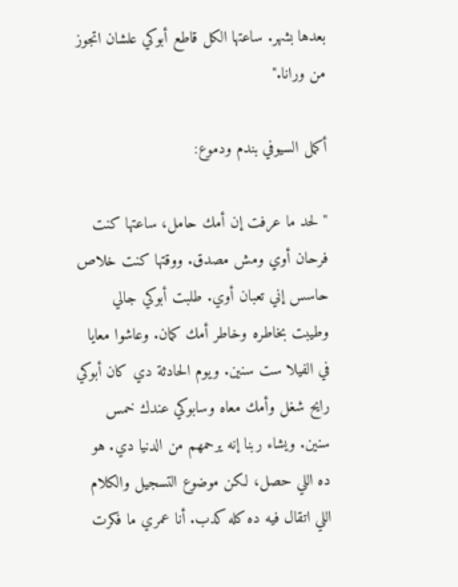بعدها بشهر. ساعتها الكل قاطع أبوكي علشان اتجوز من ورانا."

أكمل السيوفي بندم ودموع:

"لحد ما عرفت إن أمك حامل، ساعتها كنت فرحان أوي ومش مصدق. ووقتها كنت خلاص حاسس إني تعبان أوي. طلبت أبوكي جالي وطيبت بخاطره وخاطر أمك كمان. وعاشوا معايا في الفيلا ست سنين. ويوم الحادثة دي كان أبوكي رايح شغل وأمك معاه وسابوكي عندك خمس سنين. ويشاء ربنا إنه يرحمهم من الدنيا دي. هو ده اللي حصل، لكن موضوع التسجيل والكلام اللي اتقال فيه ده كله كدب. أنا عمري ما فكرت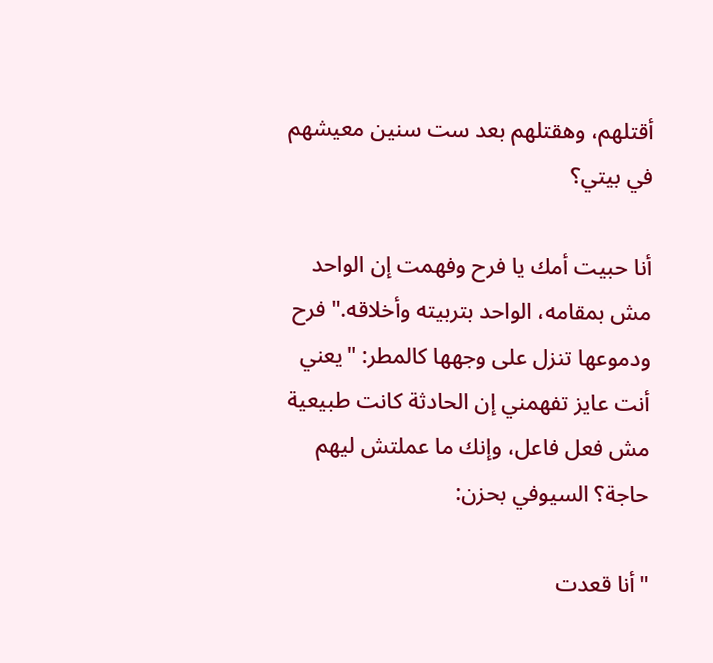أقتلهم، وهقتلهم بعد ست سنين معيشهم في بيتي؟

أنا حبيت أمك يا فرح وفهمت إن الواحد مش بمقامه، الواحد بتربيته وأخلاقه." فرح ودموعها تنزل على وجهها كالمطر: "يعني أنت عايز تفهمني إن الحادثة كانت طبيعية مش فعل فاعل، وإنك ما عملتش ليهم حاجة؟ السيوفي بحزن:

"أنا قعدت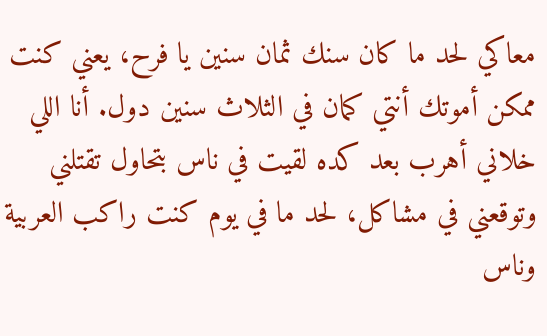معاكي لحد ما كان سنك ثمان سنين يا فرح، يعني كنت ممكن أموتك أنتي كمان في الثلاث سنين دول. أنا اللي خلاني أهرب بعد كده لقيت في ناس بتحاول تقتلني وتوقعني في مشاكل، لحد ما في يوم كنت راكب العربية وناس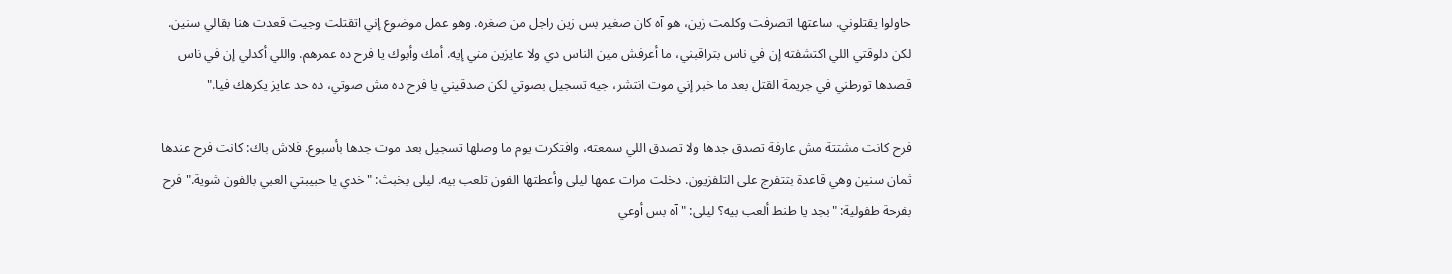حاولوا يقتلوني. ساعتها اتصرفت وكلمت زين، هو آه كان صغير بس زين راجل من صغره. وهو عمل موضوع إني اتقتلت وجيت قعدت هنا بقالي سنين. لكن دلوقتي اللي اكتشفته إن في ناس بتراقبني، ما أعرفش مين الناس دي ولا عايزين مني إيه. أمك وأبوك يا فرح ده عمرهم. واللي أكدلي إن في ناس قصدها تورطني في جريمة القتل بعد ما خبر إني موت انتشر، جيه تسجيل بصوتي لكن صدقيني يا فرح ده مش صوتي، ده حد عايز يكرهك فيا."

فرح كانت مشتتة مش عارفة تصدق جدها ولا تصدق اللي سمعته، وافتكرت يوم ما وصلها تسجيل بعد موت جدها بأسبوع. فلاش باك: كانت فرح عندها ثمان سنين وهي قاعدة بتتفرج على التلفزيون. دخلت مرات عمها ليلى وأعطتها الفون تلعب بيه. ليلى بخبث: "خدي يا حبيبتي العبي بالفون شوية." فرح بفرحة طفولية: "بجد يا طنط ألعب بيه؟ ليلى: "آه بس أوعي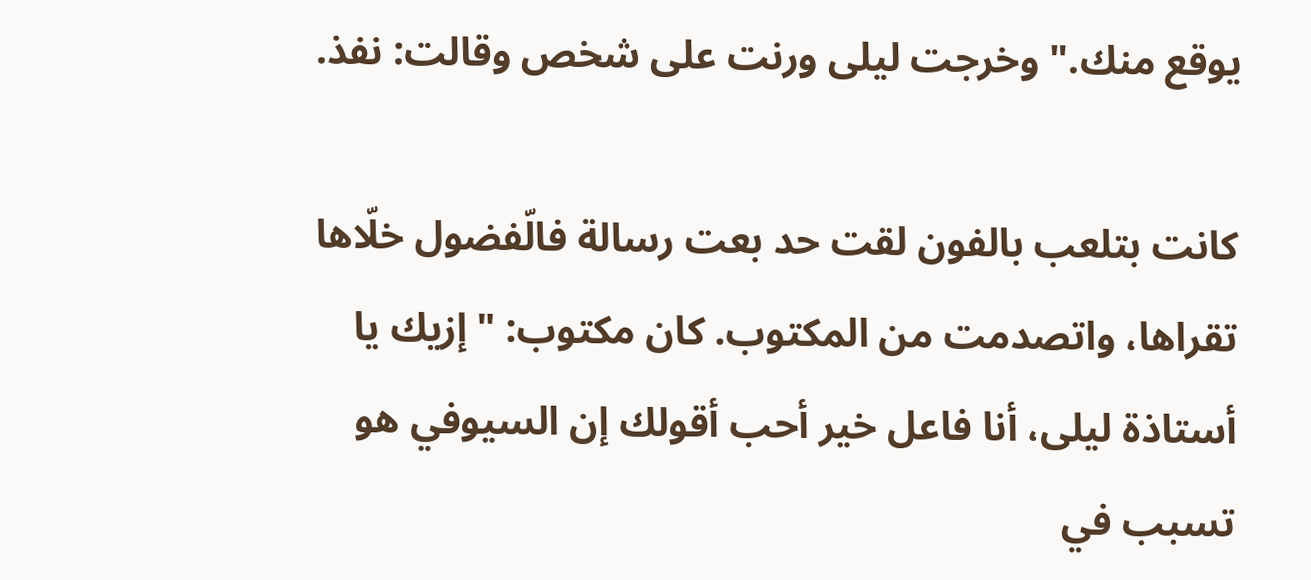يوقع منك." وخرجت ليلى ورنت على شخص وقالت: نفذ.

كانت بتلعب بالفون لقت حد بعت رسالة فالّفضول خلّاها تقراها، واتصدمت من المكتوب. كان مكتوب: "إزيك يا أستاذة ليلى، أنا فاعل خير أحب أقولك إن السيوفي هو تسبب في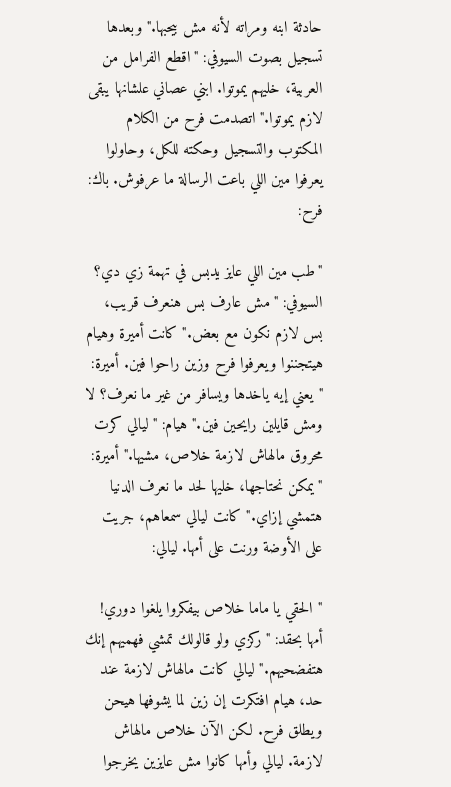حادثة ابنه ومراته لأنه مش بيحبها." وبعدها تسجيل بصوت السيوفي: "اقطع الفرامل من العربية، خليهم يموتوا. ابني عصاني علشانها يبقى لازم يموتوا." اتصدمت فرح من الكلام المكتوب والتسجيل وحكته للكل، وحاولوا يعرفوا مين اللي باعت الرسالة ما عرفوش. باك: فرح:

"طب مين اللي عايز يدبس في تهمة زي دي؟ السيوفي: "مش عارف بس هنعرف قريب، بس لازم نكون مع بعض." كانت أميرة وهيام هيتجننوا ويعرفوا فرح وزين راحوا فين. أميرة: "يعني إيه ياخدها ويسافر من غير ما نعرف؟ لا ومش قايلين رايحين فين." هيام: "ليالي كرت محروق مالهاش لازمة خلاص، مشيها." أميرة: "يمكن نحتاجها، خليها لحد ما نعرف الدنيا هتمشي إزاي." كانت ليالي سمعاهم، جريت على الأوضة ورنت على أمها. ليالي:

"الحقي يا ماما خلاص بيفكروا يلغوا دوري! أمها بحقد: "ركزي ولو قالولك تمشي فهميهم إنك هتفضحيهم." ليالي كانت مالهاش لازمة عند حد، هيام افتكرت إن زين لما يشوفها هيحن ويطلق فرح. لكن الآن خلاص مالهاش لازمة. ليالي وأمها كانوا مش عايزين يخرجوا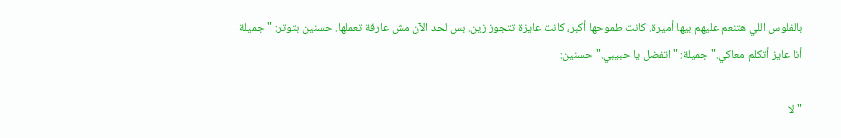بالفلوس اللي هتنعم عليهم بيها أميرة. كانت طموحها أكبر، كانت عايزة تتجوز زين. بس لحد الآن مش عارفة تعملها. حسنين بتوتر: "جميلة أنا عايز أتكلم معاكي." جميلة: "اتفضل يا حبيبي." حسنين:

"لا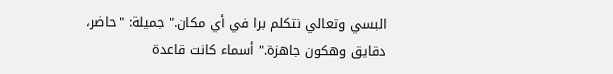البسي وتعالي نتكلم برا في أي مكان." جميلة: "حاضر، دقايق وهكون جاهزة." أسماء كانت قاعدة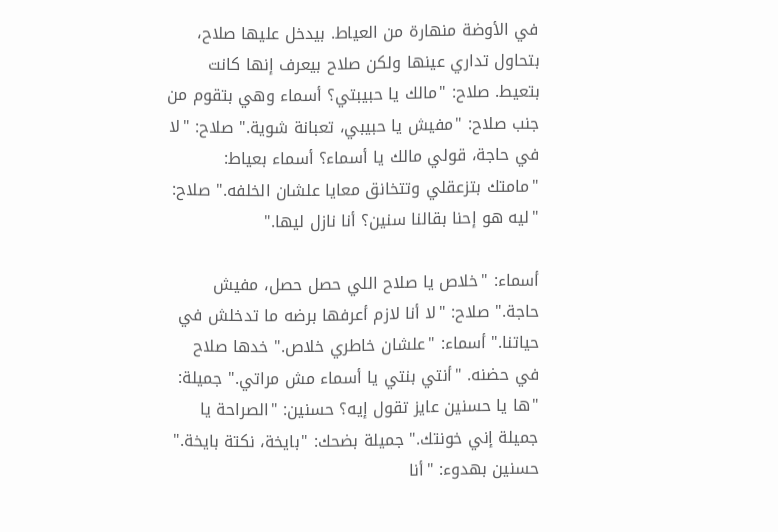في الأوضة منهارة من العياط. بيدخل عليها صلاح، بتحاول تداري عينها ولكن صلاح بيعرف إنها كانت بتعيط. صلاح: "مالك يا حبيبتي؟ أسماء وهي بتقوم من جنب صلاح: "مفيش يا حبيبي، تعبانة شوية." صلاح: "لا في حاجة، قولي مالك يا أسماء؟ أسماء بعياط: "مامتك بتزعقلي وتتخانق معايا علشان الخلفه." صلاح: "ليه هو إحنا بقالنا سنين؟ أنا نازل ليها."

أسماء: "خلاص يا صلاح اللي حصل حصل، مفيش حاجة." صلاح: "لا أنا لازم أعرفها برضه ما تدخلش في حياتنا." أسماء: "علشان خاطري خلاص." خدها صلاح في حضنه. "أنتي بنتي يا أسماء مش مراتي." جميلة: "ها يا حسنين عايز تقول إيه؟ حسنين: "الصراحة يا جميلة إني خونتك." جميلة بضحك: "بايخة، نكتة بايخة." حسنين بهدوء: "أنا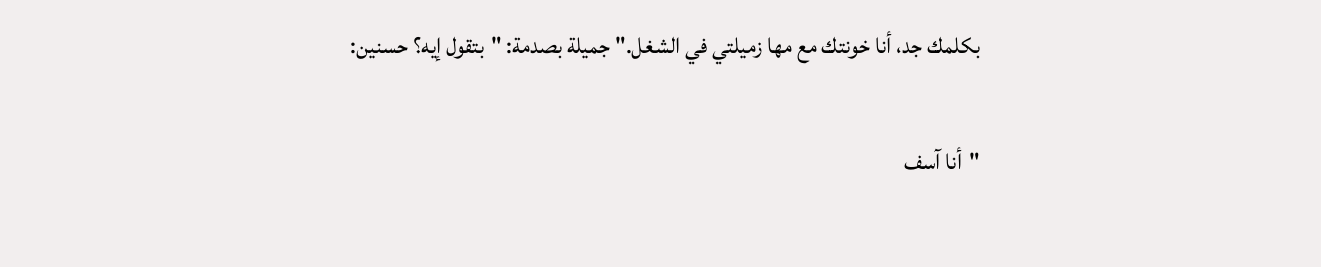بكلمك جد، أنا خونتك مع مها زميلتي في الشغل." جميلة بصدمة: "بتقول إيه؟ حسنين:

"أنا آسف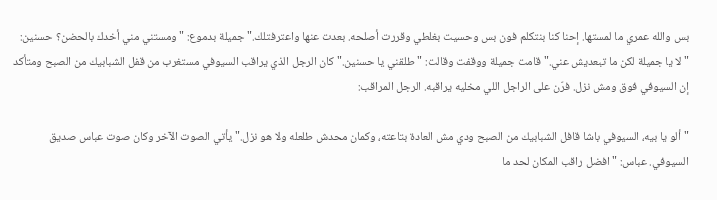بس والله عمري ما لمستها. إحنا كنا بنتكلم فون بس وحسيت بغلطي وقررت أصلحه. بعدت عنها واعترفتلك." جميلة بدموع: "ومستني مني أخدك بالحضن؟ حسنين: "لا يا جميلة لكن ما تبعديش عني." قامت جميلة ووقفت وقالت: "طلقني يا حسنين." كان الرجل الذي يراقب السيوفي مستغرب من قفل الشبابيك من الصبح ومتأكد إن السيوفي فوق ومش نزل. فرّن على الراجل اللي مخليه يراقبه. الرجل المراقب:

"ألو يا بيه، السيوفي باشا قافل الشبابيك من الصبح ودي مش العادة بتاعته، وكمان محدش طلعله ولا هو نزل." يأتي الصوت الآخر وكان صوت عباس صديق السيوفي. عباس: "افضل راقب المكان لحد ما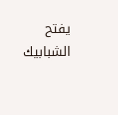يفتح الشبابيك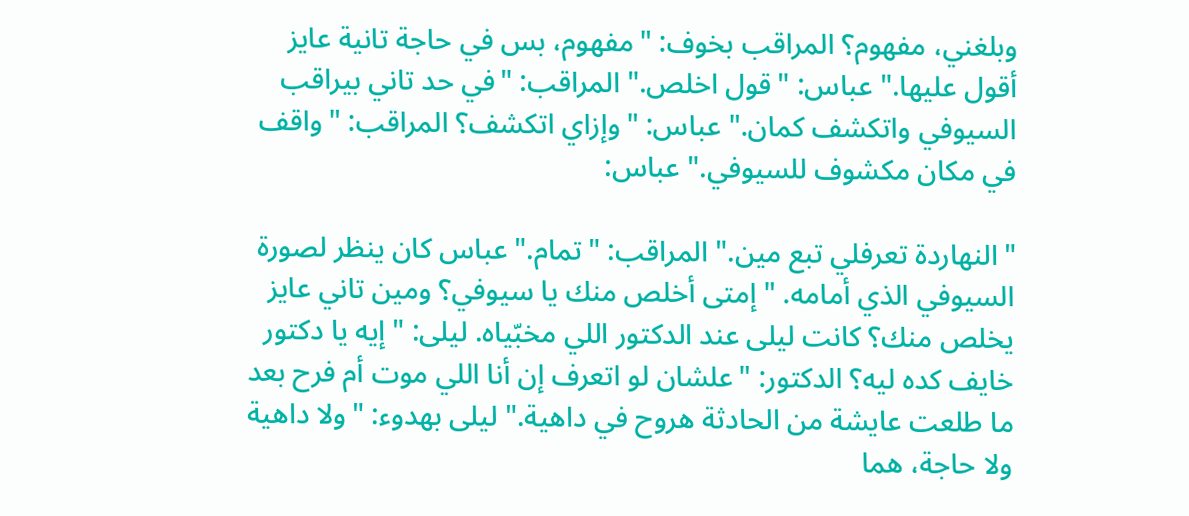وبلغني، مفهوم؟ المراقب بخوف: "مفهوم، بس في حاجة تانية عايز أقول عليها." عباس: "قول اخلص." المراقب: "في حد تاني بيراقب السيوفي واتكشف كمان." عباس: "وإزاي اتكشف؟ المراقب: "واقف في مكان مكشوف للسيوفي." عباس:

"النهاردة تعرفلي تبع مين." المراقب: "تمام." عباس كان ينظر لصورة السيوفي الذي أمامه. "إمتى أخلص منك يا سيوفي؟ ومين تاني عايز يخلص منك؟ كانت ليلى عند الدكتور اللي مخبّياه. ليلى: "إيه يا دكتور خايف كده ليه؟ الدكتور: "علشان لو اتعرف إن أنا اللي موت أم فرح بعد ما طلعت عايشة من الحادثة هروح في داهية." ليلى بهدوء: "ولا داهية ولا حاجة، هما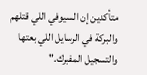متأكدين إن السيوفي اللي قتلهم والبركة في الرسايل اللي بعتها والتسجيل المفبرك."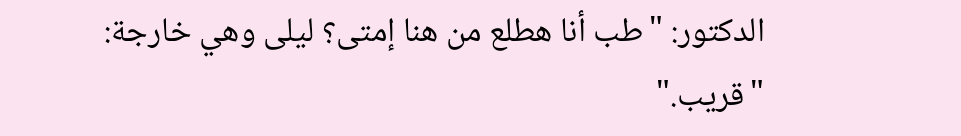الدكتور: "طب أنا هطلع من هنا إمتى؟ ليلى وهي خارجة: "قريب."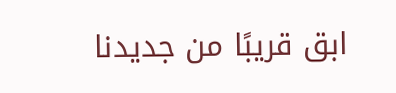ابق قريبًا من جديدنا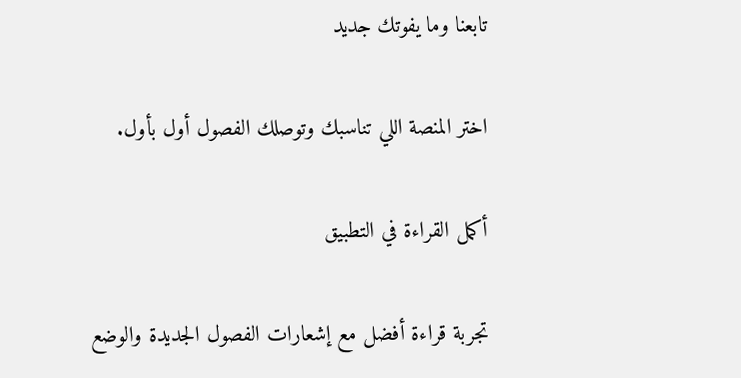تابعنا وما يفوتك جديد

اختر المنصة اللي تناسبك وتوصلك الفصول أول بأول.

أكمل القراءة في التطبيق

تجربة قراءة أفضل مع إشعارات الفصول الجديدة والوضع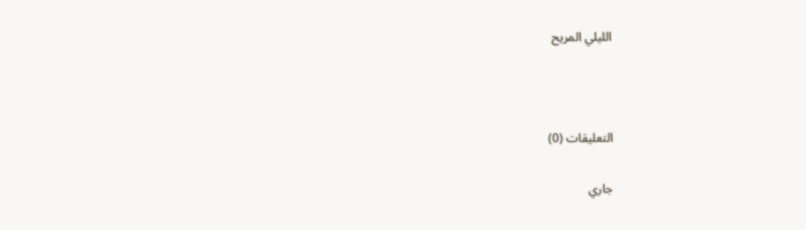الليلي المريح



التعليقات (0)

جاري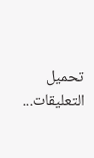تحميل التعليقات...